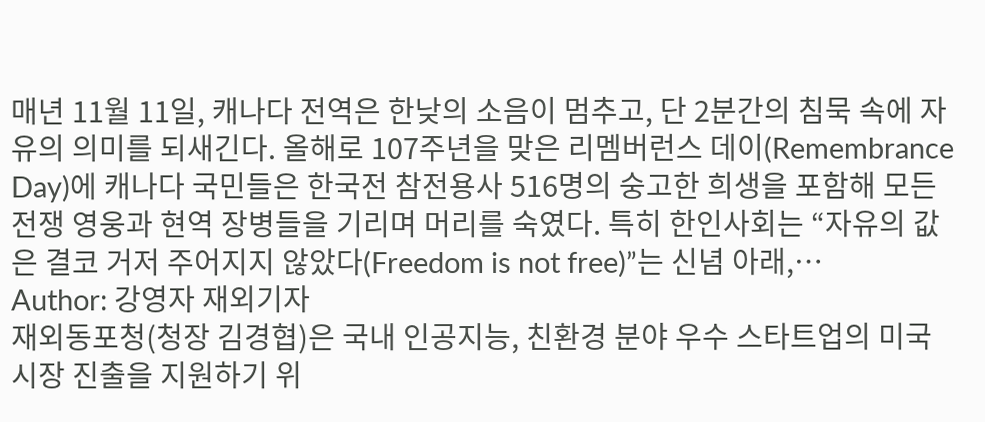매년 11월 11일, 캐나다 전역은 한낮의 소음이 멈추고, 단 2분간의 침묵 속에 자유의 의미를 되새긴다. 올해로 107주년을 맞은 리멤버런스 데이(Remembrance Day)에 캐나다 국민들은 한국전 참전용사 516명의 숭고한 희생을 포함해 모든 전쟁 영웅과 현역 장병들을 기리며 머리를 숙였다. 특히 한인사회는 “자유의 값은 결코 거저 주어지지 않았다(Freedom is not free)”는 신념 아래,…
Author: 강영자 재외기자
재외동포청(청장 김경협)은 국내 인공지능, 친환경 분야 우수 스타트업의 미국 시장 진출을 지원하기 위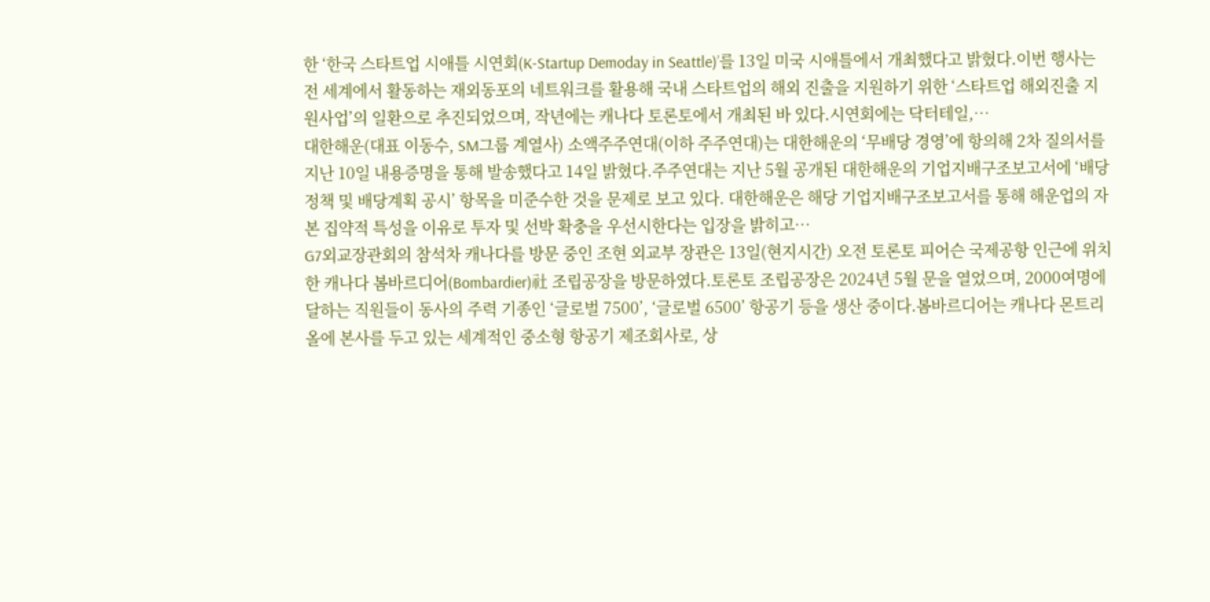한 ‘한국 스타트업 시애틀 시연회(K-Startup Demoday in Seattle)’를 13일 미국 시애틀에서 개최했다고 밝혔다.이번 행사는 전 세계에서 활동하는 재외동포의 네트워크를 활용해 국내 스타트업의 해외 진출을 지원하기 위한 ‘스타트업 해외진출 지원사업’의 일환으로 추진되었으며, 작년에는 캐나다 토론토에서 개최된 바 있다.시연회에는 닥터테일,…
대한해운(대표 이동수, SM그룹 계열사) 소액주주연대(이하 주주연대)는 대한해운의 ‘무배당 경영’에 항의해 2차 질의서를 지난 10일 내용증명을 통해 발송했다고 14일 밝혔다.주주연대는 지난 5월 공개된 대한해운의 기업지배구조보고서에 ‘배당정책 및 배당계획 공시’ 항목을 미준수한 것을 문제로 보고 있다. 대한해운은 해당 기업지배구조보고서를 통해 해운업의 자본 집약적 특성을 이유로 투자 및 선박 확충을 우선시한다는 입장을 밝히고…
G7외교장관회의 참석차 캐나다를 방문 중인 조현 외교부 장관은 13일(현지시간) 오전 토론토 피어슨 국제공항 인근에 위치한 캐나다 봄바르디어(Bombardier)社 조립공장을 방문하였다.토론토 조립공장은 2024년 5월 문을 열었으며, 2000여명에 달하는 직원들이 동사의 주력 기종인 ‘글로벌 7500’, ‘글로벌 6500’ 항공기 등을 생산 중이다.봄바르디어는 캐나다 몬트리올에 본사를 두고 있는 세계적인 중소형 항공기 제조회사로, 상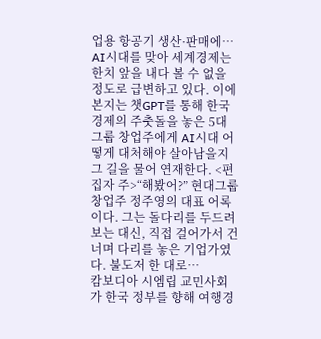업용 항공기 생산·판매에…
AI시대를 맞아 세계경제는 한치 앞을 내다 볼 수 없을 정도로 급변하고 있다. 이에 본지는 챗GPT를 통해 한국경제의 주춧돌을 놓은 5대 그룹 창업주에게 AI시대 어떻게 대처해야 살아남을지 그 길을 물어 연재한다. <편집자 주>“해봤어?” 현대그룹 창업주 정주영의 대표 어록이다. 그는 돌다리를 두드려보는 대신, 직접 걸어가서 건너며 다리를 놓은 기업가였다. 불도저 한 대로…
캄보디아 시엠립 교민사회가 한국 정부를 향해 여행경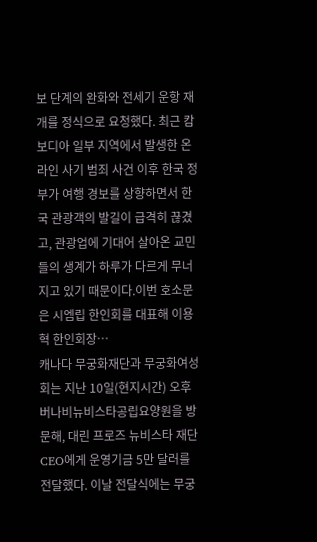보 단계의 완화와 전세기 운항 재개를 정식으로 요청했다. 최근 캄보디아 일부 지역에서 발생한 온라인 사기 범죄 사건 이후 한국 정부가 여행 경보를 상향하면서 한국 관광객의 발길이 급격히 끊겼고, 관광업에 기대어 살아온 교민들의 생계가 하루가 다르게 무너지고 있기 때문이다.이번 호소문은 시엠립 한인회를 대표해 이용혁 한인회장…
캐나다 무궁화재단과 무궁화여성회는 지난 10일(현지시간) 오후 버나비뉴비스타공립요양원을 방문해, 대린 프로즈 뉴비스타 재단 CEO에게 운영기금 5만 달러를 전달했다. 이날 전달식에는 무궁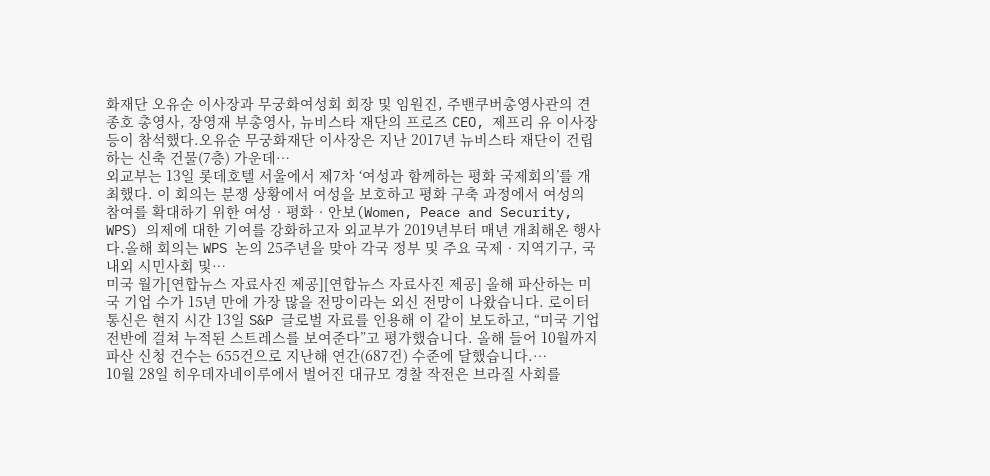화재단 오유순 이사장과 무궁화여성회 회장 및 임원진, 주밴쿠버총영사관의 견종호 총영사, 장영재 부총영사, 뉴비스타 재단의 프로즈 CEO, 제프리 유 이사장 등이 참석했다.오유순 무궁화재단 이사장은 지난 2017년 뉴비스타 재단이 건립하는 신축 건물(7층) 가운데…
외교부는 13일 롯데호텔 서울에서 제7차 ‘여성과 함께하는 평화 국제회의’를 개최했다. 이 회의는 분쟁 상황에서 여성을 보호하고 평화 구축 과정에서 여성의 참여를 확대하기 위한 여성‧평화‧안보(Women, Peace and Security, WPS) 의제에 대한 기여를 강화하고자 외교부가 2019년부터 매년 개최해온 행사다.올해 회의는 WPS 논의 25주년을 맞아 각국 정부 및 주요 국제‧지역기구, 국내외 시민사회 및…
미국 월가[연합뉴스 자료사진 제공][연합뉴스 자료사진 제공] 올해 파산하는 미국 기업 수가 15년 만에 가장 많을 전망이라는 외신 전망이 나왔습니다. 로이터 통신은 현지 시간 13일 S&P 글로벌 자료를 인용해 이 같이 보도하고, “미국 기업 전반에 걸쳐 누적된 스트레스를 보여준다”고 평가했습니다. 올해 들어 10월까지 파산 신청 건수는 655건으로 지난해 연간(687건) 수준에 달했습니다.…
10월 28일 히우데자네이루에서 벌어진 대규모 경찰 작전은 브라질 사회를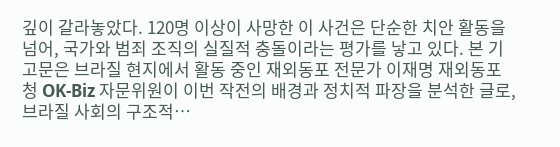깊이 갈라놓았다. 120명 이상이 사망한 이 사건은 단순한 치안 활동을 넘어, 국가와 범죄 조직의 실질적 충돌이라는 평가를 낳고 있다. 본 기고문은 브라질 현지에서 활동 중인 재외동포 전문가 이재명 재외동포청 OK-Biz 자문위원이 이번 작전의 배경과 정치적 파장을 분석한 글로, 브라질 사회의 구조적…